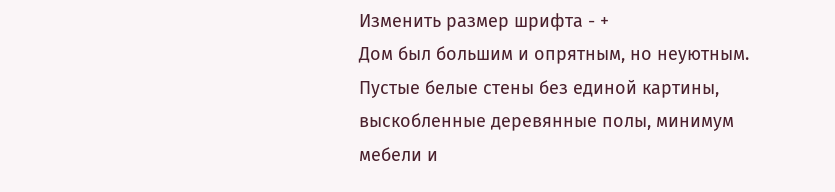Изменить размер шрифта - +
Дом был большим и опрятным, но неуютным. Пустые белые стены без единой картины, выскобленные деревянные полы, минимум мебели и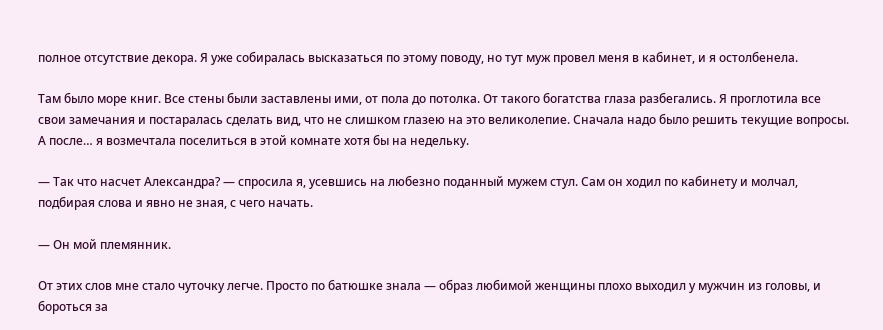полное отсутствие декора. Я уже собиралась высказаться по этому поводу, но тут муж провел меня в кабинет, и я остолбенела.

Там было море книг. Все стены были заставлены ими, от пола до потолка. От такого богатства глаза разбегались. Я проглотила все свои замечания и постаралась сделать вид, что не слишком глазею на это великолепие. Сначала надо было решить текущие вопросы. А после… я возмечтала поселиться в этой комнате хотя бы на недельку.

— Так что насчет Александра? — спросила я, усевшись на любезно поданный мужем стул. Сам он ходил по кабинету и молчал, подбирая слова и явно не зная, с чего начать.

— Он мой племянник.

От этих слов мне стало чуточку легче. Просто по батюшке знала — образ любимой женщины плохо выходил у мужчин из головы, и бороться за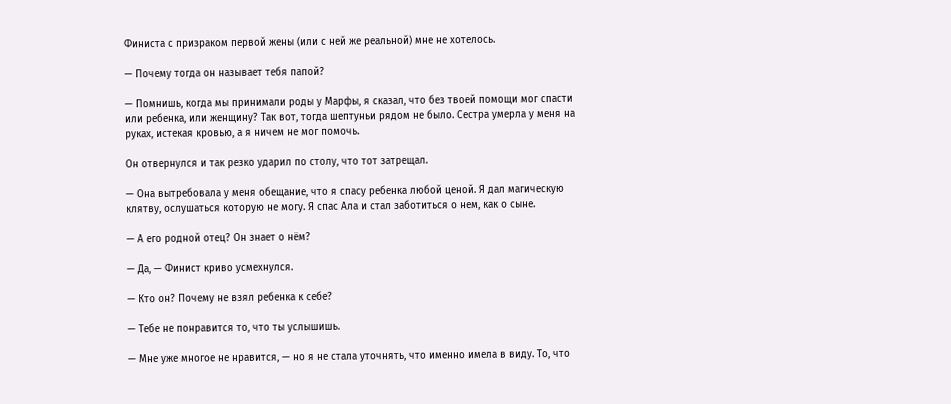Финиста с призраком первой жены (или с ней же реальной) мне не хотелось.

— Почему тогда он называет тебя папой?

— Помнишь, когда мы принимали роды у Марфы, я сказал, что без твоей помощи мог спасти или ребенка, или женщину? Так вот, тогда шептуньи рядом не было. Сестра умерла у меня на руках, истекая кровью, а я ничем не мог помочь.

Он отвернулся и так резко ударил по столу, что тот затрещал.

— Она вытребовала у меня обещание, что я спасу ребенка любой ценой. Я дал магическую клятву, ослушаться которую не могу. Я спас Ала и стал заботиться о нем, как о сыне.

— А его родной отец? Он знает о нём?

— Да, — Финист криво усмехнулся.

— Кто он? Почему не взял ребенка к себе?

— Тебе не понравится то, что ты услышишь.

— Мне уже многое не нравится, — но я не стала уточнять, что именно имела в виду. То, что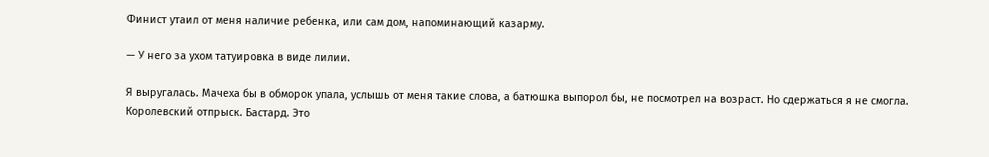Финист утаил от меня наличие ребенка, или сам дом, напоминающий казарму.

— У него за ухом татуировка в виде лилии.

Я выругалась. Мачеха бы в обморок упала, услышь от меня такие слова, а батюшка выпорол бы, не посмотрел на возраст. Но сдержаться я не смогла. Королевский отпрыск. Бастард. Это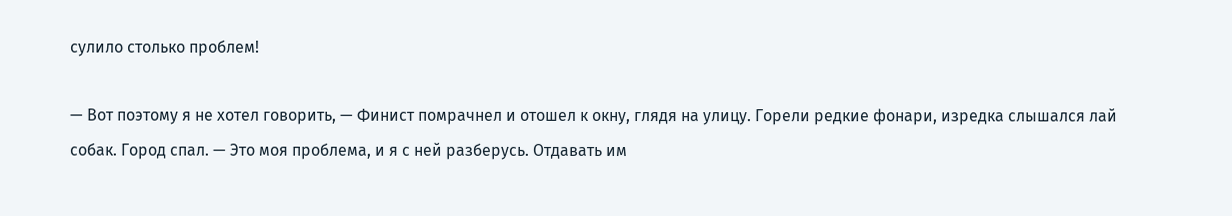сулило столько проблем!

— Вот поэтому я не хотел говорить, — Финист помрачнел и отошел к окну, глядя на улицу. Горели редкие фонари, изредка слышался лай собак. Город спал. — Это моя проблема, и я с ней разберусь. Отдавать им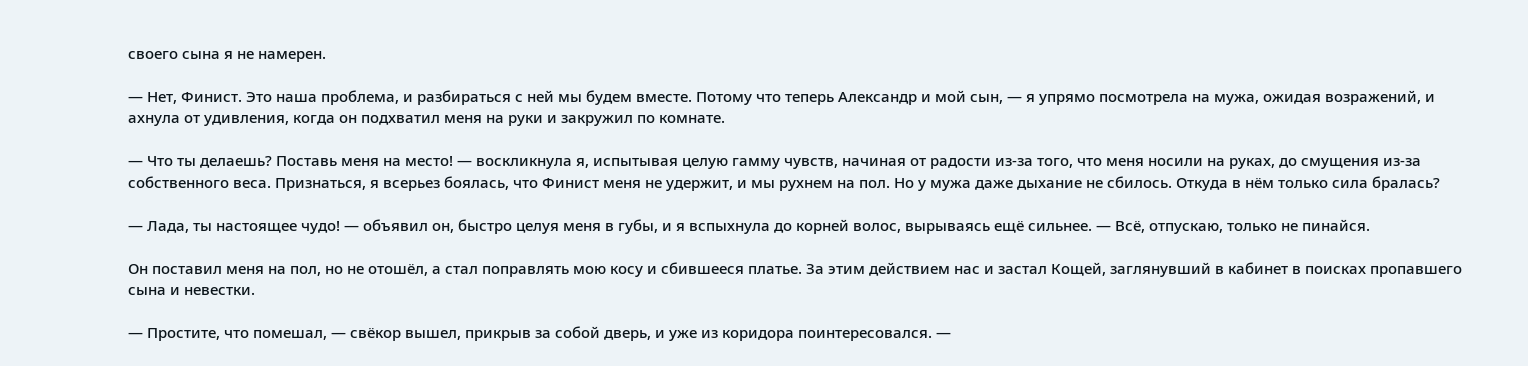своего сына я не намерен.

— Нет, Финист. Это наша проблема, и разбираться с ней мы будем вместе. Потому что теперь Александр и мой сын, — я упрямо посмотрела на мужа, ожидая возражений, и ахнула от удивления, когда он подхватил меня на руки и закружил по комнате.

— Что ты делаешь? Поставь меня на место! — воскликнула я, испытывая целую гамму чувств, начиная от радости из-за того, что меня носили на руках, до смущения из-за собственного веса. Признаться, я всерьез боялась, что Финист меня не удержит, и мы рухнем на пол. Но у мужа даже дыхание не сбилось. Откуда в нём только сила бралась?

— Лада, ты настоящее чудо! — объявил он, быстро целуя меня в губы, и я вспыхнула до корней волос, вырываясь ещё сильнее. — Всё, отпускаю, только не пинайся.

Он поставил меня на пол, но не отошёл, а стал поправлять мою косу и сбившееся платье. За этим действием нас и застал Кощей, заглянувший в кабинет в поисках пропавшего сына и невестки.

— Простите, что помешал, — свёкор вышел, прикрыв за собой дверь, и уже из коридора поинтересовался. —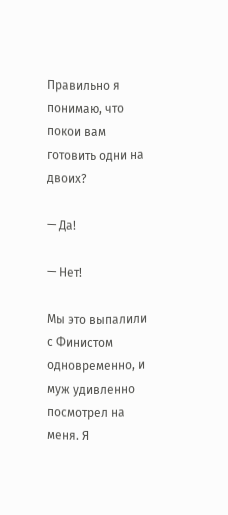Правильно я понимаю, что покои вам готовить одни на двоих?

— Да!

— Нет!

Мы это выпалили с Финистом одновременно, и муж удивленно посмотрел на меня. Я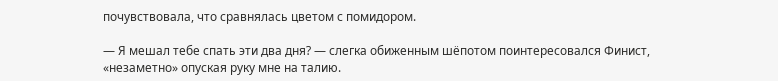почувствовала, что сравнялась цветом с помидором.

— Я мешал тебе спать эти два дня? — слегка обиженным шёпотом поинтересовался Финист, «незаметно» опуская руку мне на талию.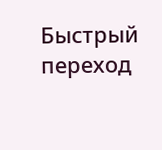Быстрый переход